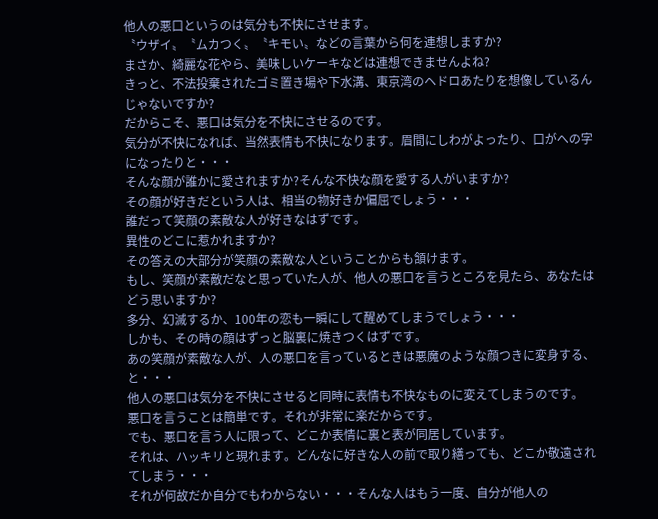他人の悪口というのは気分も不快にさせます。
〝ウザイ〟〝ムカつく〟〝キモい〟などの言葉から何を連想しますか?
まさか、綺麗な花やら、美味しいケーキなどは連想できませんよね?
きっと、不法投棄されたゴミ置き場や下水溝、東京湾のヘドロあたりを想像しているんじゃないですか?
だからこそ、悪口は気分を不快にさせるのです。
気分が不快になれば、当然表情も不快になります。眉間にしわがよったり、口がへの字になったりと・・・
そんな顔が誰かに愛されますか?そんな不快な顔を愛する人がいますか?
その顔が好きだという人は、相当の物好きか偏屈でしょう・・・
誰だって笑顔の素敵な人が好きなはずです。
異性のどこに惹かれますか?
その答えの大部分が笑顔の素敵な人ということからも頷けます。
もし、笑顔が素敵だなと思っていた人が、他人の悪口を言うところを見たら、あなたはどう思いますか?
多分、幻滅するか、100年の恋も一瞬にして醒めてしまうでしょう・・・
しかも、その時の顔はずっと脳裏に焼きつくはずです。
あの笑顔が素敵な人が、人の悪口を言っているときは悪魔のような顔つきに変身する、と・・・
他人の悪口は気分を不快にさせると同時に表情も不快なものに変えてしまうのです。
悪口を言うことは簡単です。それが非常に楽だからです。
でも、悪口を言う人に限って、どこか表情に裏と表が同居しています。
それは、ハッキリと現れます。どんなに好きな人の前で取り繕っても、どこか敬遠されてしまう・・・
それが何故だか自分でもわからない・・・そんな人はもう一度、自分が他人の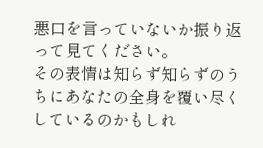悪口を言っていないか振り返って見てください。
その表情は知らず知らずのうちにあなたの全身を覆い尽くしているのかもしれ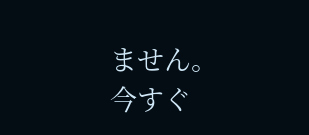ません。
今すぐ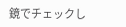鏡でチェックし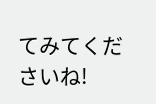てみてくださいね!